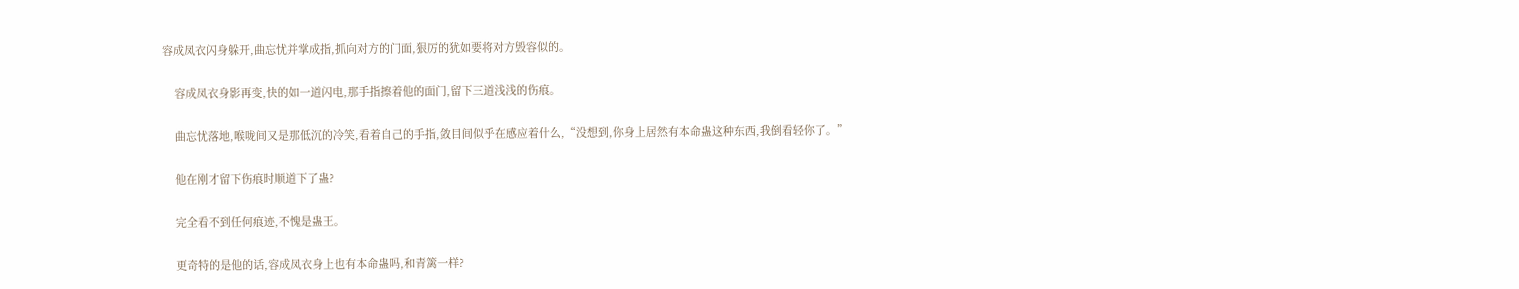容成凤衣闪身躲开,曲忘忧并掌成指,抓向对方的门面,狠厉的犹如要将对方毁容似的。

    容成凤衣身影再变,快的如一道闪电,那手指擦着他的面门,留下三道浅浅的伤痕。

    曲忘忧落地,喉咙间又是那低沉的冷笑,看着自己的手指,敛目间似乎在感应着什么,“没想到,你身上居然有本命蛊这种东西,我倒看轻你了。”

    他在刚才留下伤痕时顺道下了蛊?

    完全看不到任何痕迹,不愧是蛊王。

    更奇特的是他的话,容成凤衣身上也有本命蛊吗,和青篱一样?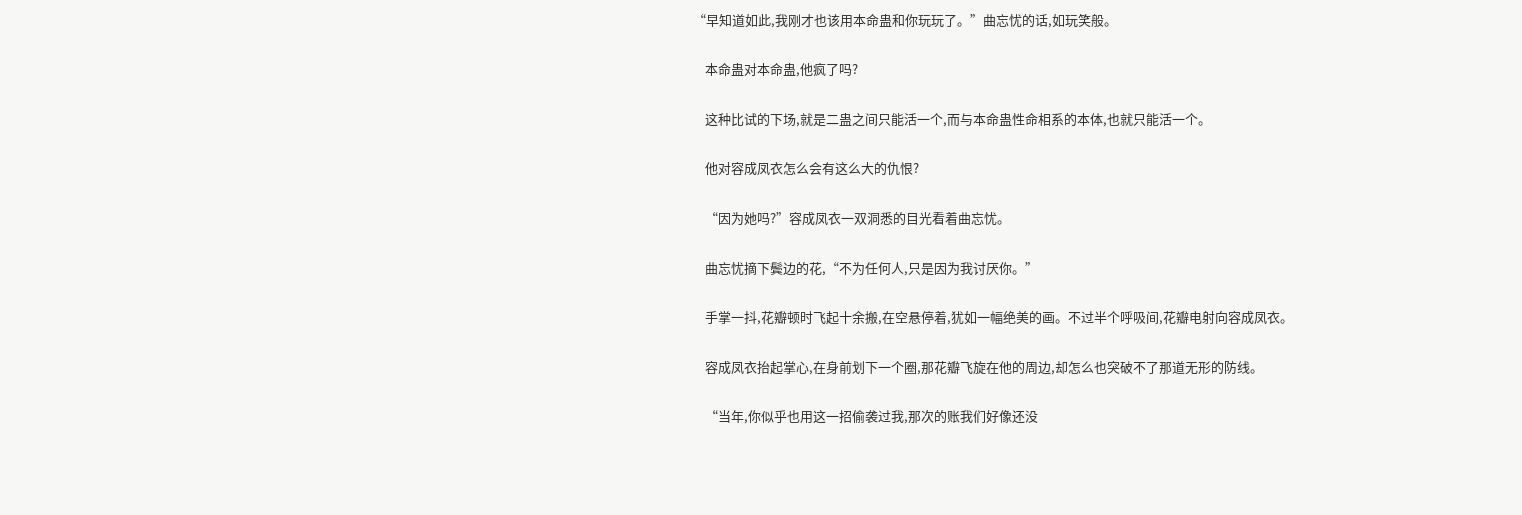“早知道如此,我刚才也该用本命蛊和你玩玩了。”曲忘忧的话,如玩笑般。

    本命蛊对本命蛊,他疯了吗?

    这种比试的下场,就是二蛊之间只能活一个,而与本命蛊性命相系的本体,也就只能活一个。

    他对容成凤衣怎么会有这么大的仇恨?

    “因为她吗?”容成凤衣一双洞悉的目光看着曲忘忧。

    曲忘忧摘下鬓边的花,“不为任何人,只是因为我讨厌你。”

    手掌一抖,花瓣顿时飞起十余搬,在空悬停着,犹如一幅绝美的画。不过半个呼吸间,花瓣电射向容成凤衣。

    容成凤衣抬起掌心,在身前划下一个圈,那花瓣飞旋在他的周边,却怎么也突破不了那道无形的防线。

    “当年,你似乎也用这一招偷袭过我,那次的账我们好像还没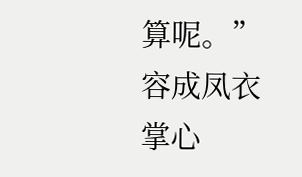算呢。”容成凤衣掌心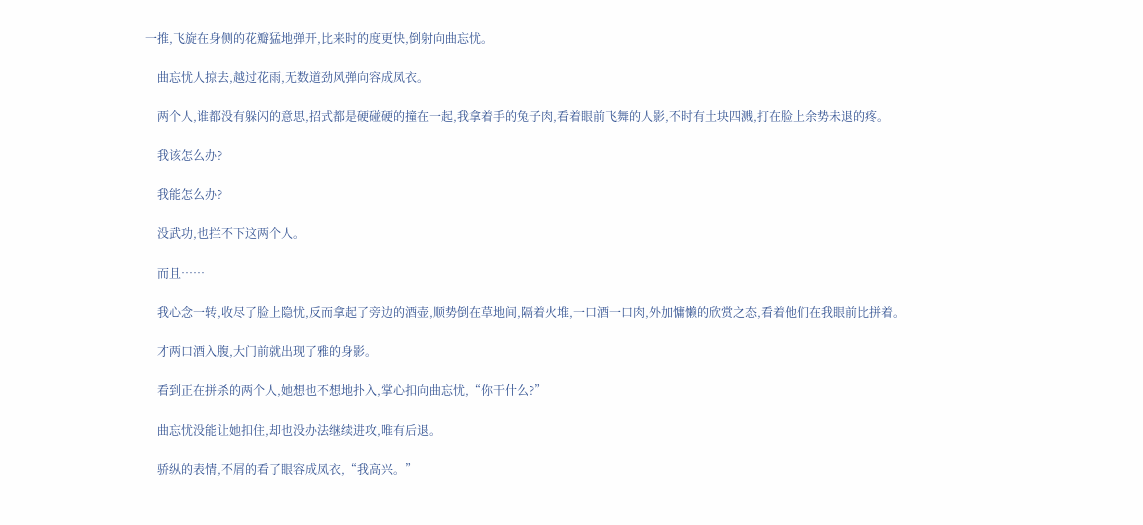一推,飞旋在身侧的花瓣猛地弹开,比来时的度更快,倒射向曲忘忧。

    曲忘忧人掠去,越过花雨,无数道劲风弹向容成凤衣。

    两个人,谁都没有躲闪的意思,招式都是硬碰硬的撞在一起,我拿着手的兔子肉,看着眼前飞舞的人影,不时有土块四溅,打在脸上余势未退的疼。

    我该怎么办?

    我能怎么办?

    没武功,也拦不下这两个人。

    而且……

    我心念一转,收尽了脸上隐忧,反而拿起了旁边的酒壶,顺势倒在草地间,隔着火堆,一口酒一口肉,外加慵懒的欣赏之态,看着他们在我眼前比拼着。

    才两口酒入腹,大门前就出现了雅的身影。

    看到正在拼杀的两个人,她想也不想地扑入,掌心扣向曲忘忧,“你干什么?”

    曲忘忧没能让她扣住,却也没办法继续进攻,唯有后退。

    骄纵的表情,不屑的看了眼容成凤衣,“我高兴。”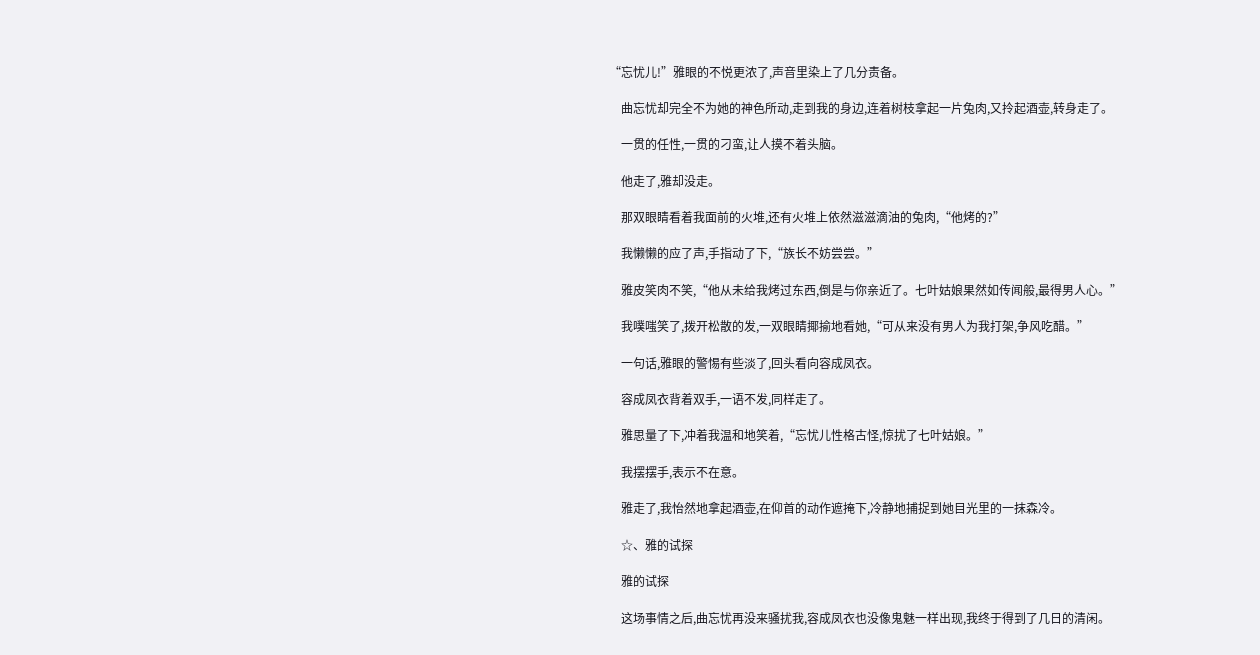“忘忧儿!”雅眼的不悦更浓了,声音里染上了几分责备。

    曲忘忧却完全不为她的神色所动,走到我的身边,连着树枝拿起一片兔肉,又拎起酒壶,转身走了。

    一贯的任性,一贯的刁蛮,让人摸不着头脑。

    他走了,雅却没走。

    那双眼睛看着我面前的火堆,还有火堆上依然滋滋滴油的兔肉,“他烤的?”

    我懒懒的应了声,手指动了下,“族长不妨尝尝。”

    雅皮笑肉不笑,“他从未给我烤过东西,倒是与你亲近了。七叶姑娘果然如传闻般,最得男人心。”

    我噗嗤笑了,拨开松散的发,一双眼睛揶揄地看她,“可从来没有男人为我打架,争风吃醋。”

    一句话,雅眼的警惕有些淡了,回头看向容成凤衣。

    容成凤衣背着双手,一语不发,同样走了。

    雅思量了下,冲着我温和地笑着,“忘忧儿性格古怪,惊扰了七叶姑娘。”

    我摆摆手,表示不在意。

    雅走了,我怡然地拿起酒壶,在仰首的动作遮掩下,冷静地捕捉到她目光里的一抹森冷。

    ☆、雅的试探

    雅的试探

    这场事情之后,曲忘忧再没来骚扰我,容成凤衣也没像鬼魅一样出现,我终于得到了几日的清闲。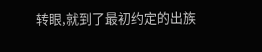转眼,就到了最初约定的出族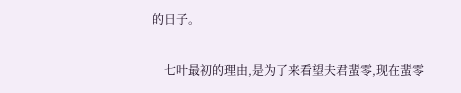的日子。

    七叶最初的理由,是为了来看望夫君蜚零,现在蜚零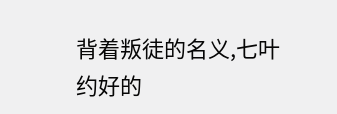背着叛徒的名义,七叶约好的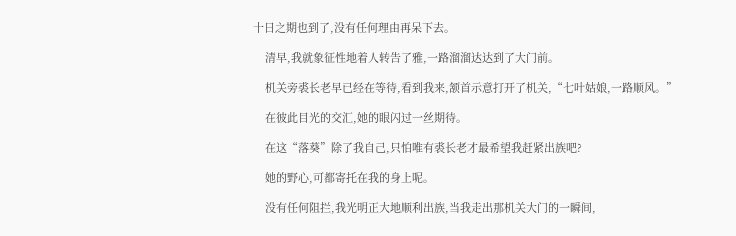十日之期也到了,没有任何理由再呆下去。

    清早,我就象征性地着人转告了雅,一路溜溜达达到了大门前。

    机关旁裘长老早已经在等待,看到我来,颔首示意打开了机关,“七叶姑娘,一路顺风。”

    在彼此目光的交汇,她的眼闪过一丝期待。

    在这“落葵”除了我自己,只怕唯有裘长老才最希望我赶紧出族吧?

    她的野心,可都寄托在我的身上呢。

    没有任何阻拦,我光明正大地顺利出族,当我走出那机关大门的一瞬间,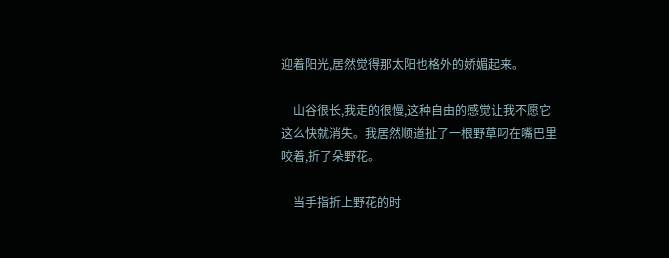迎着阳光,居然觉得那太阳也格外的娇媚起来。

    山谷很长,我走的很慢,这种自由的感觉让我不愿它这么快就消失。我居然顺道扯了一根野草叼在嘴巴里咬着,折了朵野花。

    当手指折上野花的时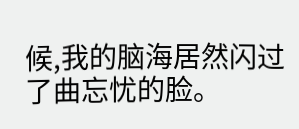候,我的脑海居然闪过了曲忘忧的脸。